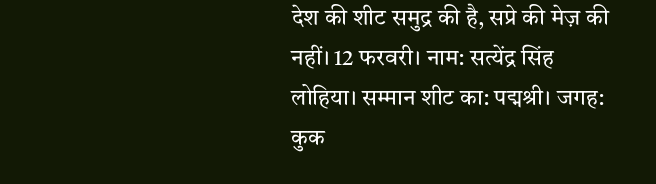देश की शीट समुद्र की है, सप्रे की मेज़ की नहीं। 12 फरवरी। नाम: सत्येंद्र सिंह लोहिया। सम्मान शीट का: पद्मश्री। जगह: कुक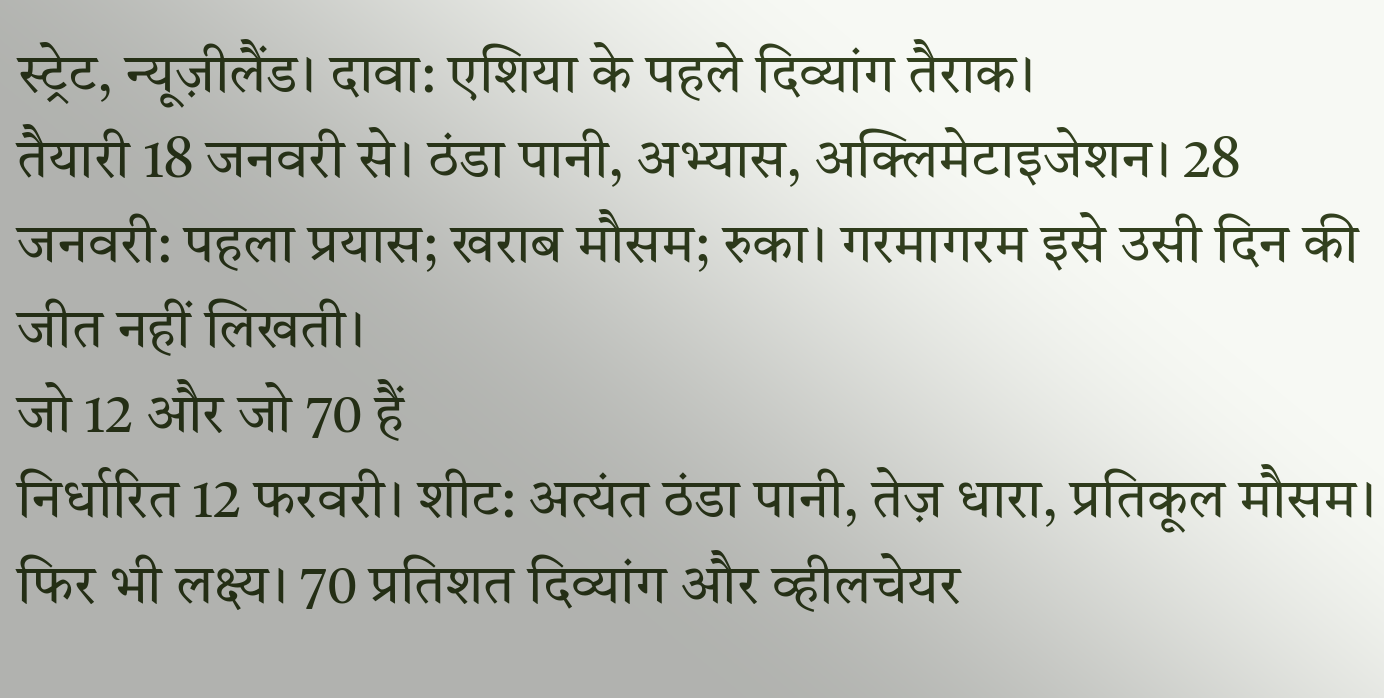स्ट्रेट, न्यूज़ीलैंड। दावा: एशिया के पहले दिव्यांग तैराक।
तैयारी 18 जनवरी से। ठंडा पानी, अभ्यास, अक्लिमेटाइजेशन। 28 जनवरी: पहला प्रयास; खराब मौसम; रुका। गरमागरम इसे उसी दिन की जीत नहीं लिखती।
जो 12 और जो 70 हैं
निर्धारित 12 फरवरी। शीट: अत्यंत ठंडा पानी, तेज़ धारा, प्रतिकूल मौसम। फिर भी लक्ष्य। 70 प्रतिशत दिव्यांग और व्हीलचेयर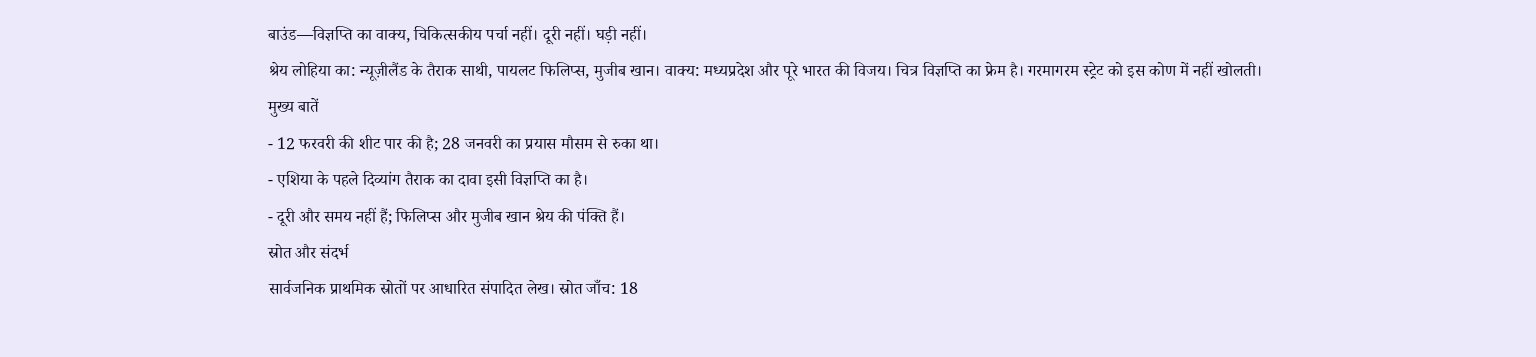बाउंड—विज्ञप्ति का वाक्य, चिकित्सकीय पर्चा नहीं। दूरी नहीं। घड़ी नहीं।
श्रेय लोहिया का: न्यूज़ीलैंड के तैराक साथी, पायलट फिलिप्स, मुजीब खान। वाक्य: मध्यप्रदेश और पूरे भारत की विजय। चित्र विज्ञप्ति का फ्रेम है। गरमागरम स्ट्रेट को इस कोण में नहीं खोलती।
मुख्य बातें
- 12 फरवरी की शीट पार की है; 28 जनवरी का प्रयास मौसम से रुका था।
- एशिया के पहले दिव्यांग तैराक का दावा इसी विज्ञप्ति का है।
- दूरी और समय नहीं हैं; फिलिप्स और मुजीब खान श्रेय की पंक्ति हैं।
स्रोत और संदर्भ
सार्वजनिक प्राथमिक स्रोतों पर आधारित संपादित लेख। स्रोत जाँच: 18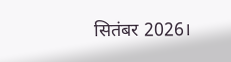सितंबर 2026।